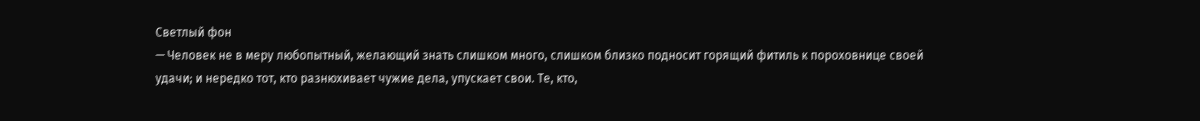Светлый фон
— Человек не в меру любопытный, желающий знать слишком много, слишком близко подносит горящий фитиль к пороховнице своей удачи; и нередко тот, кто разнюхивает чужие дела, упускает свои. Те, кто,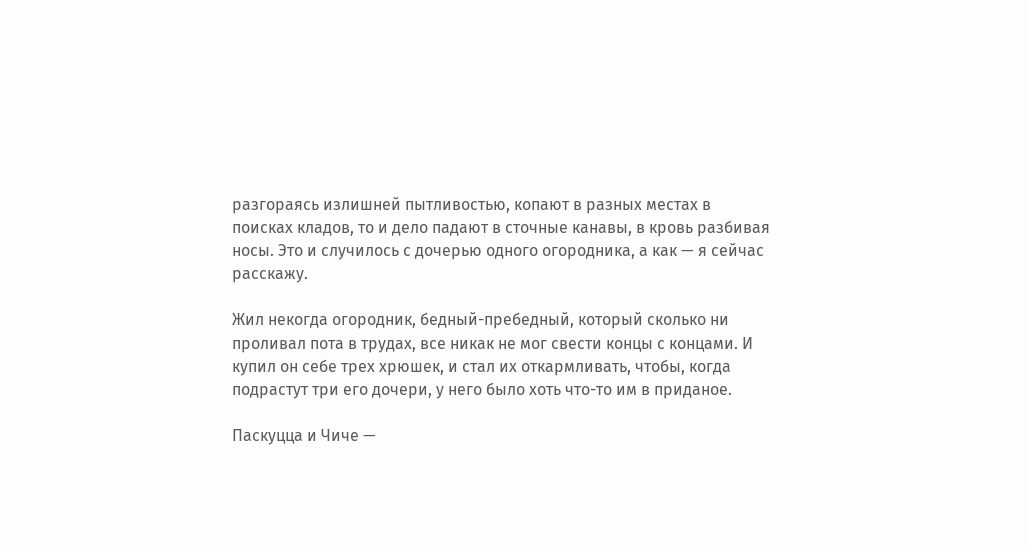разгораясь излишней пытливостью, копают в разных местах в поисках кладов, то и дело падают в сточные канавы, в кровь разбивая носы. Это и случилось с дочерью одного огородника, а как — я сейчас расскажу.

Жил некогда огородник, бедный-пребедный, который сколько ни проливал пота в трудах, все никак не мог свести концы с концами. И купил он себе трех хрюшек, и стал их откармливать, чтобы, когда подрастут три его дочери, у него было хоть что-то им в приданое.

Паскуцца и Чиче —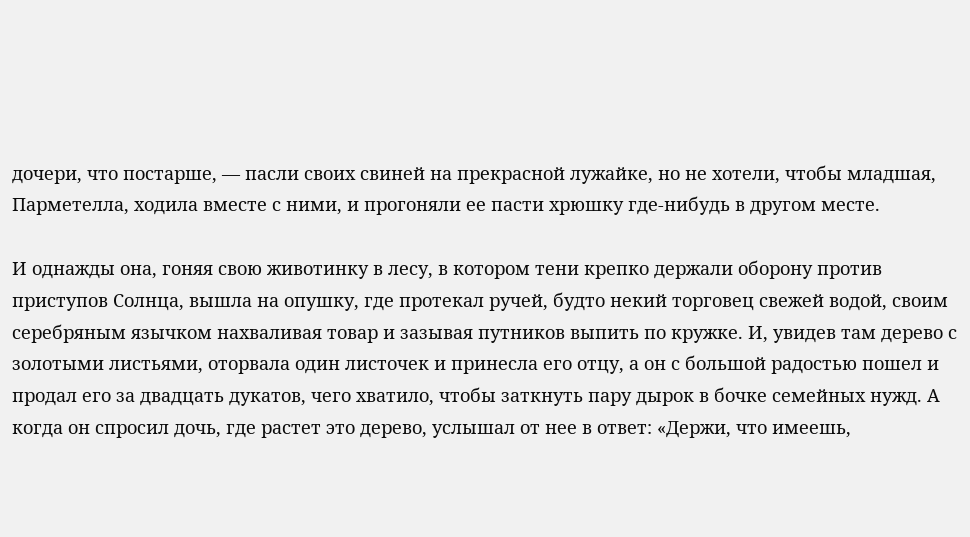дочери, что постарше, — пасли своих свиней на прекрасной лужайке, но не хотели, чтобы младшая, Парметелла, ходила вместе с ними, и прогоняли ее пасти хрюшку где-нибудь в другом месте.

И однажды она, гоняя свою животинку в лесу, в котором тени крепко держали оборону против приступов Солнца, вышла на опушку, где протекал ручей, будто некий торговец свежей водой, своим серебряным язычком нахваливая товар и зазывая путников выпить по кружке. И, увидев там дерево с золотыми листьями, оторвала один листочек и принесла его отцу, а он с большой радостью пошел и продал его за двадцать дукатов, чего хватило, чтобы заткнуть пару дырок в бочке семейных нужд. А когда он спросил дочь, где растет это дерево, услышал от нее в ответ: «Держи, что имеешь,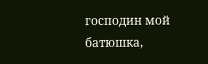господин мой батюшка,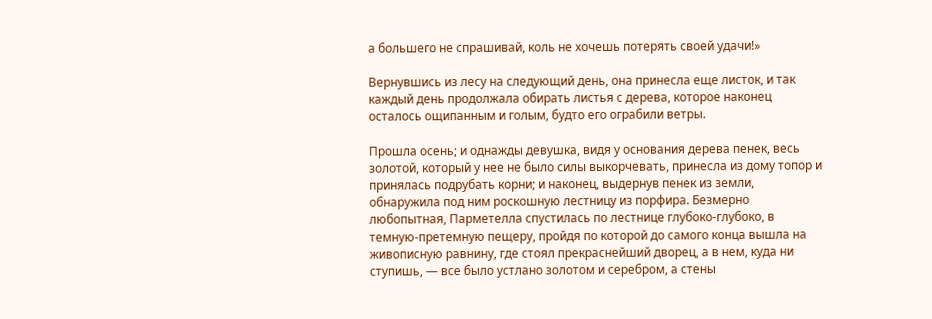а большего не спрашивай, коль не хочешь потерять своей удачи!»

Вернувшись из лесу на следующий день, она принесла еще листок, и так каждый день продолжала обирать листья с дерева, которое наконец осталось ощипанным и голым, будто его ограбили ветры.

Прошла осень; и однажды девушка, видя у основания дерева пенек, весь золотой, который у нее не было силы выкорчевать, принесла из дому топор и принялась подрубать корни; и наконец, выдернув пенек из земли, обнаружила под ним роскошную лестницу из порфира. Безмерно любопытная, Парметелла спустилась по лестнице глубоко-глубоко, в темную-претемную пещеру, пройдя по которой до самого конца вышла на живописную равнину, где стоял прекраснейший дворец, а в нем, куда ни ступишь, — все было устлано золотом и серебром, а стены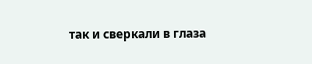так и сверкали в глаза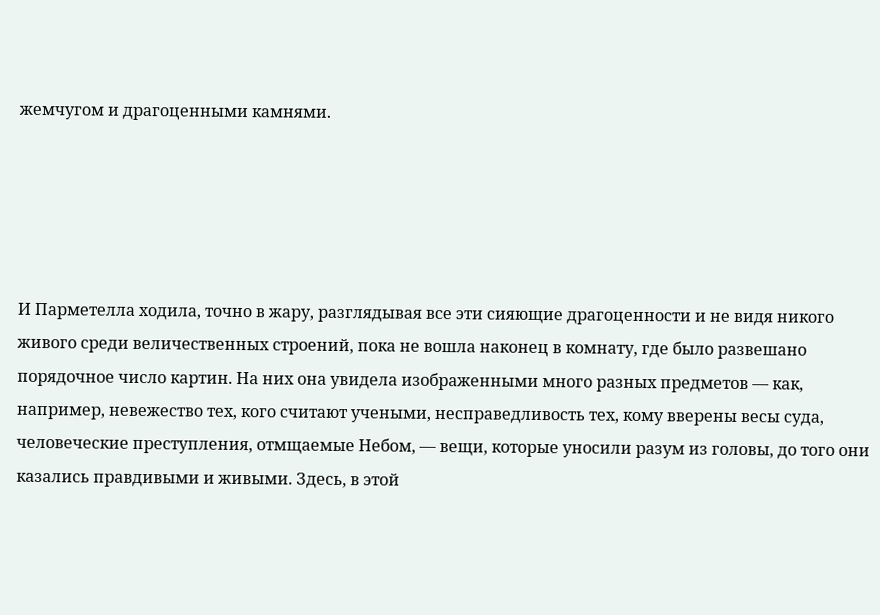жемчугом и драгоценными камнями.





И Парметелла ходила, точно в жару, разглядывая все эти сияющие драгоценности и не видя никого живого среди величественных строений, пока не вошла наконец в комнату, где было развешано порядочное число картин. На них она увидела изображенными много разных предметов — как, например, невежество тех, кого считают учеными, несправедливость тех, кому вверены весы суда, человеческие преступления, отмщаемые Небом, — вещи, которые уносили разум из головы, до того они казались правдивыми и живыми. Здесь, в этой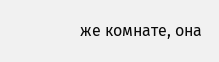же комнате, она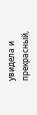увидела и прекрасный,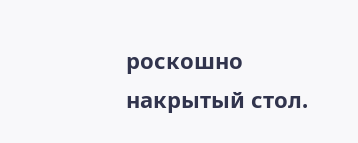роскошно накрытый стол.